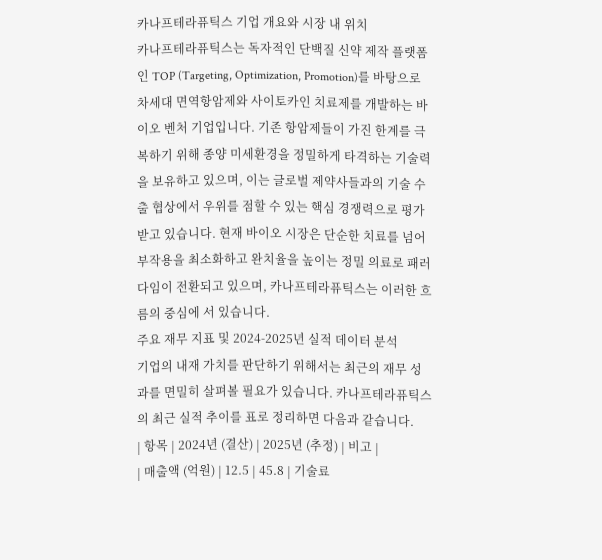카나프테라퓨틱스 기업 개요와 시장 내 위치
카나프테라퓨틱스는 독자적인 단백질 신약 제작 플랫폼인 TOP (Targeting, Optimization, Promotion)를 바탕으로 차세대 면역항암제와 사이토카인 치료제를 개발하는 바이오 벤처 기업입니다. 기존 항암제들이 가진 한계를 극복하기 위해 종양 미세환경을 정밀하게 타격하는 기술력을 보유하고 있으며, 이는 글로벌 제약사들과의 기술 수출 협상에서 우위를 점할 수 있는 핵심 경쟁력으로 평가받고 있습니다. 현재 바이오 시장은 단순한 치료를 넘어 부작용을 최소화하고 완치율을 높이는 정밀 의료로 패러다임이 전환되고 있으며, 카나프테라퓨틱스는 이러한 흐름의 중심에 서 있습니다.
주요 재무 지표 및 2024-2025년 실적 데이터 분석
기업의 내재 가치를 판단하기 위해서는 최근의 재무 성과를 면밀히 살펴볼 필요가 있습니다. 카나프테라퓨틱스의 최근 실적 추이를 표로 정리하면 다음과 같습니다.
| 항목 | 2024년 (결산) | 2025년 (추정) | 비고 |
| 매출액 (억원) | 12.5 | 45.8 | 기술료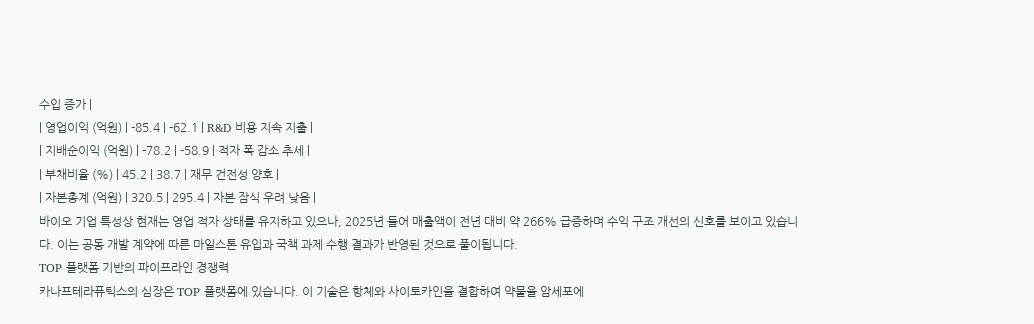수입 증가 |
| 영업이익 (억원) | -85.4 | -62.1 | R&D 비용 지속 지출 |
| 지배순이익 (억원) | -78.2 | -58.9 | 적자 폭 감소 추세 |
| 부채비율 (%) | 45.2 | 38.7 | 재무 건전성 양호 |
| 자본총계 (억원) | 320.5 | 295.4 | 자본 잠식 우려 낮음 |
바이오 기업 특성상 현재는 영업 적자 상태를 유지하고 있으나, 2025년 들어 매출액이 전년 대비 약 266% 급증하며 수익 구조 개선의 신호를 보이고 있습니다. 이는 공동 개발 계약에 따른 마일스톤 유입과 국책 과제 수행 결과가 반영된 것으로 풀이됩니다.
TOP 플랫폼 기반의 파이프라인 경쟁력
카나프테라퓨틱스의 심장은 TOP 플랫폼에 있습니다. 이 기술은 항체와 사이토카인을 결합하여 약물을 암세포에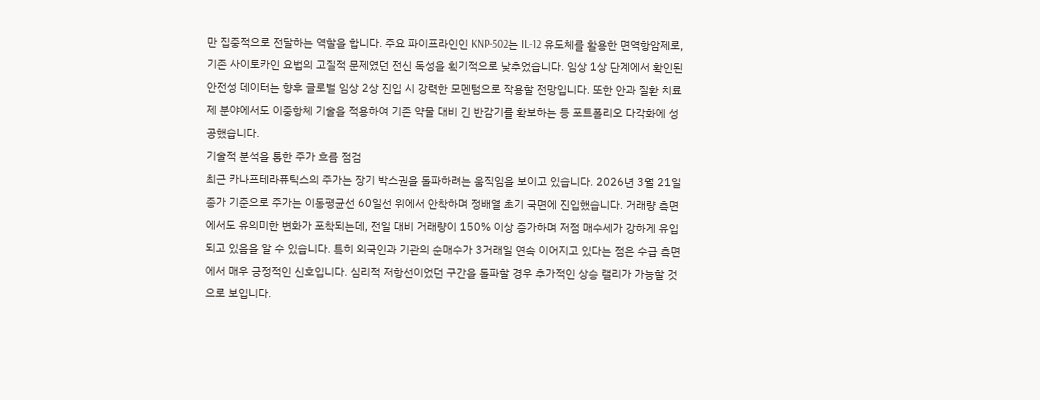만 집중적으로 전달하는 역할을 합니다. 주요 파이프라인인 KNP-502는 IL-12 유도체를 활용한 면역항암제로, 기존 사이토카인 요법의 고질적 문제였던 전신 독성을 획기적으로 낮추었습니다. 임상 1상 단계에서 확인된 안전성 데이터는 향후 글로벌 임상 2상 진입 시 강력한 모멘텀으로 작용할 전망입니다. 또한 안과 질환 치료제 분야에서도 이중항체 기술을 적용하여 기존 약물 대비 긴 반감기를 확보하는 등 포트폴리오 다각화에 성공했습니다.
기술적 분석을 통한 주가 흐름 점검
최근 카나프테라퓨틱스의 주가는 장기 박스권을 돌파하려는 움직임을 보이고 있습니다. 2026년 3월 21일 종가 기준으로 주가는 이동평균선 60일선 위에서 안착하며 정배열 초기 국면에 진입했습니다. 거래량 측면에서도 유의미한 변화가 포착되는데, 전일 대비 거래량이 150% 이상 증가하며 저점 매수세가 강하게 유입되고 있음을 알 수 있습니다. 특히 외국인과 기관의 순매수가 3거래일 연속 이어지고 있다는 점은 수급 측면에서 매우 긍정적인 신호입니다. 심리적 저항선이었던 구간을 돌파할 경우 추가적인 상승 랠리가 가능할 것으로 보입니다.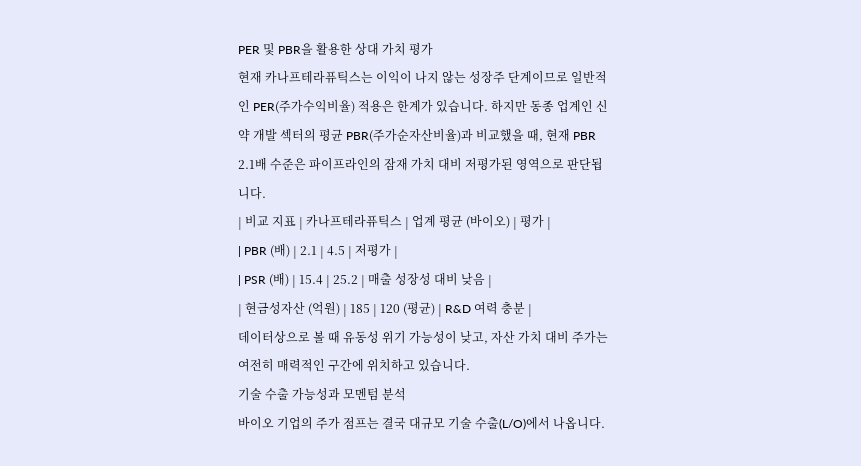PER 및 PBR을 활용한 상대 가치 평가
현재 카나프테라퓨틱스는 이익이 나지 않는 성장주 단계이므로 일반적인 PER(주가수익비율) 적용은 한계가 있습니다. 하지만 동종 업계인 신약 개발 섹터의 평균 PBR(주가순자산비율)과 비교했을 때, 현재 PBR 2.1배 수준은 파이프라인의 잠재 가치 대비 저평가된 영역으로 판단됩니다.
| 비교 지표 | 카나프테라퓨틱스 | 업계 평균 (바이오) | 평가 |
| PBR (배) | 2.1 | 4.5 | 저평가 |
| PSR (배) | 15.4 | 25.2 | 매출 성장성 대비 낮음 |
| 현금성자산 (억원) | 185 | 120 (평균) | R&D 여력 충분 |
데이터상으로 볼 때 유동성 위기 가능성이 낮고, 자산 가치 대비 주가는 여전히 매력적인 구간에 위치하고 있습니다.
기술 수출 가능성과 모멘텀 분석
바이오 기업의 주가 점프는 결국 대규모 기술 수출(L/O)에서 나옵니다.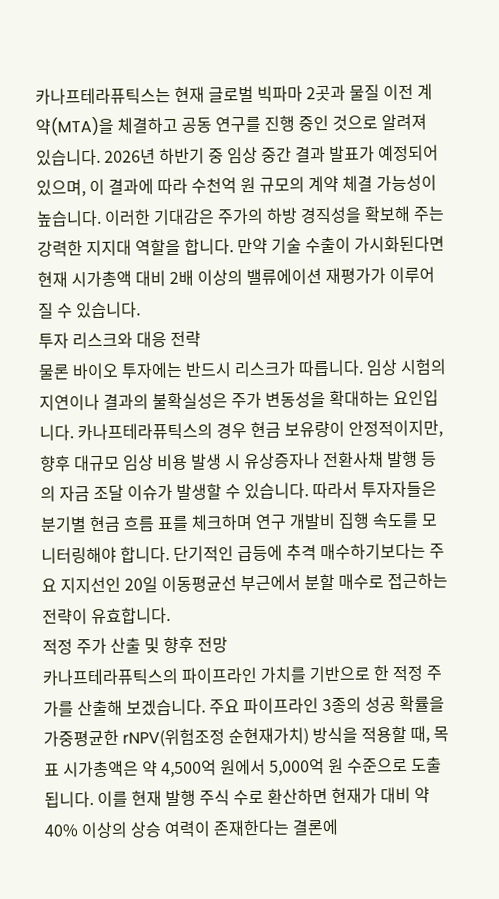카나프테라퓨틱스는 현재 글로벌 빅파마 2곳과 물질 이전 계약(MTA)을 체결하고 공동 연구를 진행 중인 것으로 알려져 있습니다. 2026년 하반기 중 임상 중간 결과 발표가 예정되어 있으며, 이 결과에 따라 수천억 원 규모의 계약 체결 가능성이 높습니다. 이러한 기대감은 주가의 하방 경직성을 확보해 주는 강력한 지지대 역할을 합니다. 만약 기술 수출이 가시화된다면 현재 시가총액 대비 2배 이상의 밸류에이션 재평가가 이루어질 수 있습니다.
투자 리스크와 대응 전략
물론 바이오 투자에는 반드시 리스크가 따릅니다. 임상 시험의 지연이나 결과의 불확실성은 주가 변동성을 확대하는 요인입니다. 카나프테라퓨틱스의 경우 현금 보유량이 안정적이지만, 향후 대규모 임상 비용 발생 시 유상증자나 전환사채 발행 등의 자금 조달 이슈가 발생할 수 있습니다. 따라서 투자자들은 분기별 현금 흐름 표를 체크하며 연구 개발비 집행 속도를 모니터링해야 합니다. 단기적인 급등에 추격 매수하기보다는 주요 지지선인 20일 이동평균선 부근에서 분할 매수로 접근하는 전략이 유효합니다.
적정 주가 산출 및 향후 전망
카나프테라퓨틱스의 파이프라인 가치를 기반으로 한 적정 주가를 산출해 보겠습니다. 주요 파이프라인 3종의 성공 확률을 가중평균한 rNPV(위험조정 순현재가치) 방식을 적용할 때, 목표 시가총액은 약 4,500억 원에서 5,000억 원 수준으로 도출됩니다. 이를 현재 발행 주식 수로 환산하면 현재가 대비 약 40% 이상의 상승 여력이 존재한다는 결론에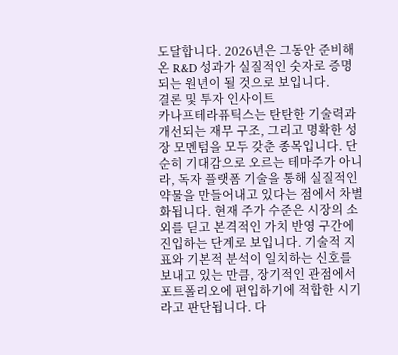도달합니다. 2026년은 그동안 준비해온 R&D 성과가 실질적인 숫자로 증명되는 원년이 될 것으로 보입니다.
결론 및 투자 인사이트
카나프테라퓨틱스는 탄탄한 기술력과 개선되는 재무 구조, 그리고 명확한 성장 모멘텀을 모두 갖춘 종목입니다. 단순히 기대감으로 오르는 테마주가 아니라, 독자 플랫폼 기술을 통해 실질적인 약물을 만들어내고 있다는 점에서 차별화됩니다. 현재 주가 수준은 시장의 소외를 딛고 본격적인 가치 반영 구간에 진입하는 단계로 보입니다. 기술적 지표와 기본적 분석이 일치하는 신호를 보내고 있는 만큼, 장기적인 관점에서 포트폴리오에 편입하기에 적합한 시기라고 판단됩니다. 다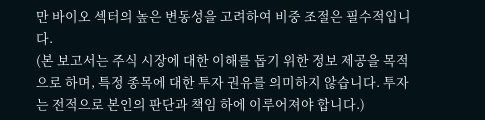만 바이오 섹터의 높은 변동성을 고려하여 비중 조절은 필수적입니다.
(본 보고서는 주식 시장에 대한 이해를 돕기 위한 정보 제공을 목적으로 하며, 특정 종목에 대한 투자 권유를 의미하지 않습니다. 투자는 전적으로 본인의 판단과 책임 하에 이루어져야 합니다.)